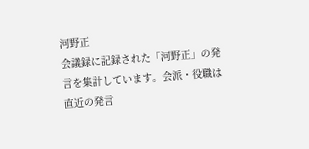河野正
会議録に記録された「河野正」の発言を集計しています。会派・役職は直近の発言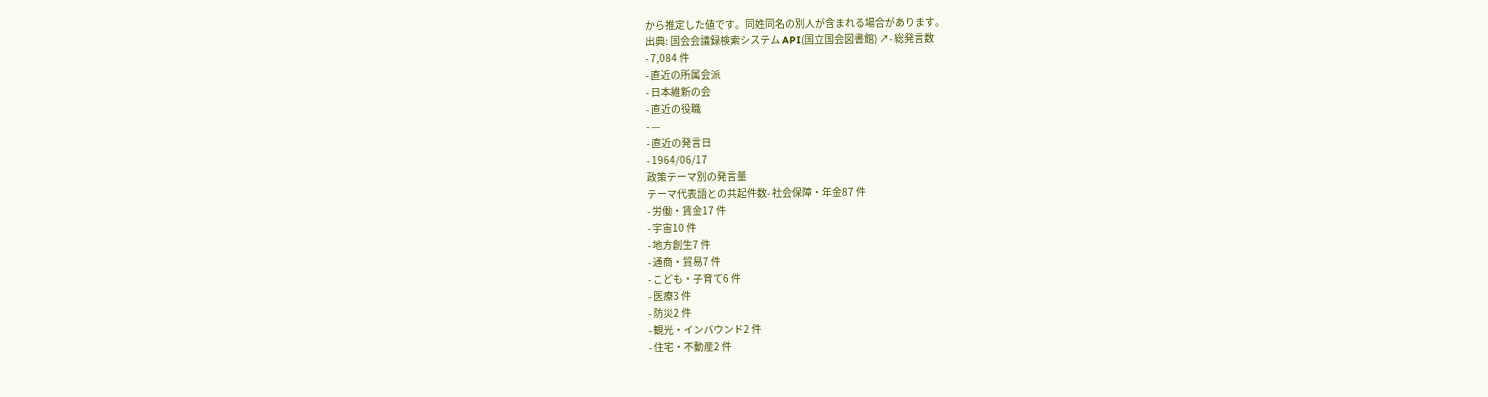から推定した値です。同姓同名の別人が含まれる場合があります。
出典: 国会会議録検索システム API(国立国会図書館) ↗- 総発言数
- 7,084 件
- 直近の所属会派
- 日本維新の会
- 直近の役職
- —
- 直近の発言日
- 1964/06/17
政策テーマ別の発言量
テーマ代表語との共起件数- 社会保障・年金87 件
- 労働・賃金17 件
- 宇宙10 件
- 地方創生7 件
- 通商・貿易7 件
- こども・子育て6 件
- 医療3 件
- 防災2 件
- 観光・インバウンド2 件
- 住宅・不動産2 件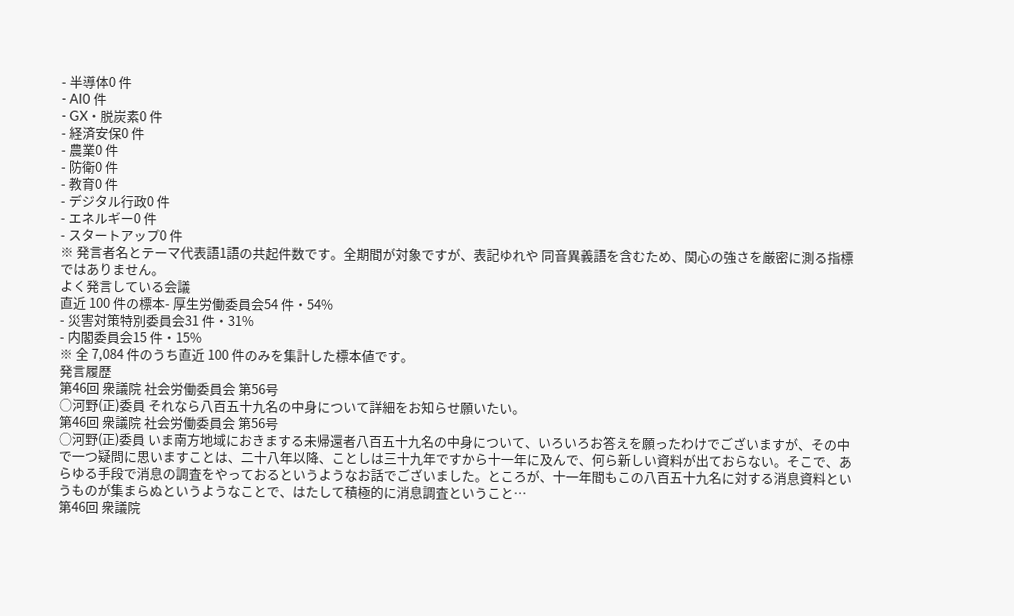- 半導体0 件
- AI0 件
- GX・脱炭素0 件
- 経済安保0 件
- 農業0 件
- 防衛0 件
- 教育0 件
- デジタル行政0 件
- エネルギー0 件
- スタートアップ0 件
※ 発言者名とテーマ代表語1語の共起件数です。全期間が対象ですが、表記ゆれや 同音異義語を含むため、関心の強さを厳密に測る指標ではありません。
よく発言している会議
直近 100 件の標本- 厚生労働委員会54 件・54%
- 災害対策特別委員会31 件・31%
- 内閣委員会15 件・15%
※ 全 7,084 件のうち直近 100 件のみを集計した標本値です。
発言履歴
第46回 衆議院 社会労働委員会 第56号
○河野(正)委員 それなら八百五十九名の中身について詳細をお知らせ願いたい。
第46回 衆議院 社会労働委員会 第56号
○河野(正)委員 いま南方地域におきまする未帰還者八百五十九名の中身について、いろいろお答えを願ったわけでございますが、その中で一つ疑問に思いますことは、二十八年以降、ことしは三十九年ですから十一年に及んで、何ら新しい資料が出ておらない。そこで、あらゆる手段で消息の調査をやっておるというようなお話でございました。ところが、十一年間もこの八百五十九名に対する消息資料というものが集まらぬというようなことで、はたして積極的に消息調査ということ…
第46回 衆議院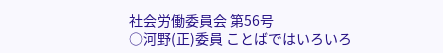社会労働委員会 第56号
○河野(正)委員 ことばではいろいろ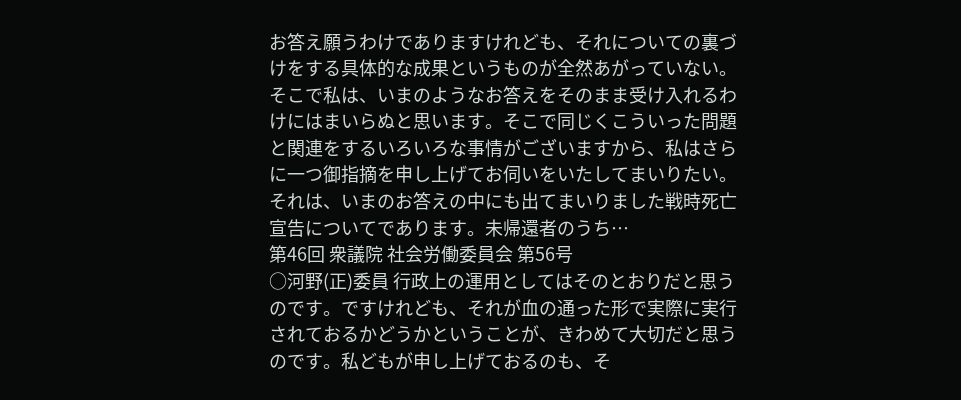お答え願うわけでありますけれども、それについての裏づけをする具体的な成果というものが全然あがっていない。そこで私は、いまのようなお答えをそのまま受け入れるわけにはまいらぬと思います。そこで同じくこういった問題と関連をするいろいろな事情がございますから、私はさらに一つ御指摘を申し上げてお伺いをいたしてまいりたい。 それは、いまのお答えの中にも出てまいりました戦時死亡宣告についてであります。未帰還者のうち…
第46回 衆議院 社会労働委員会 第56号
○河野(正)委員 行政上の運用としてはそのとおりだと思うのです。ですけれども、それが血の通った形で実際に実行されておるかどうかということが、きわめて大切だと思うのです。私どもが申し上げておるのも、そ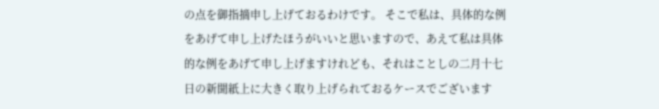の点を御指摘申し上げておるわけです。 そこで私は、具体的な例をあげて申し上げたほうがいいと思いますので、あえて私は具体的な例をあげて申し上げますけれども、それはことしの二月十七日の新聞紙上に大きく取り上げられておるケースでございます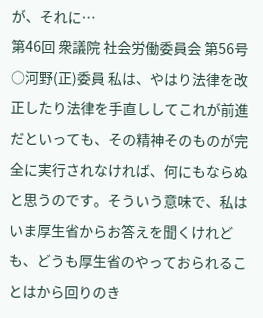が、それに…
第46回 衆議院 社会労働委員会 第56号
○河野(正)委員 私は、やはり法律を改正したり法律を手直ししてこれが前進だといっても、その精神そのものが完全に実行されなければ、何にもならぬと思うのです。そういう意味で、私はいま厚生省からお答えを聞くけれども、どうも厚生省のやっておられることはから回りのき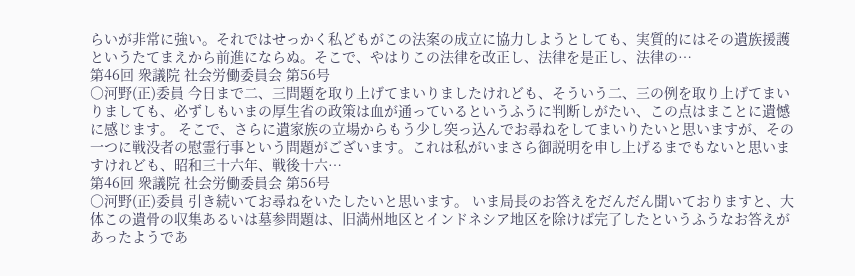らいが非常に強い。それではせっかく私どもがこの法案の成立に協力しようとしても、実質的にはその遺族援護というたてまえから前進にならぬ。そこで、やはりこの法律を改正し、法律を是正し、法律の…
第46回 衆議院 社会労働委員会 第56号
○河野(正)委員 今日まで二、三問題を取り上げてまいりましたけれども、そういう二、三の例を取り上げてまいりましても、必ずしもいまの厚生省の政策は血が通っているというふうに判断しがたい、この点はまことに遺憾に感じます。 そこで、さらに遺家族の立場からもう少し突っ込んでお尋ねをしてまいりたいと思いますが、その一つに戦没者の慰霊行事という問題がございます。これは私がいまさら御説明を申し上げるまでもないと思いますけれども、昭和三十六年、戦後十六…
第46回 衆議院 社会労働委員会 第56号
○河野(正)委員 引き続いてお尋ねをいたしたいと思います。 いま局長のお答えをだんだん聞いておりますと、大体この遺骨の収集あるいは墓参問題は、旧満州地区とインドネシア地区を除けば完了したというふうなお答えがあったようであ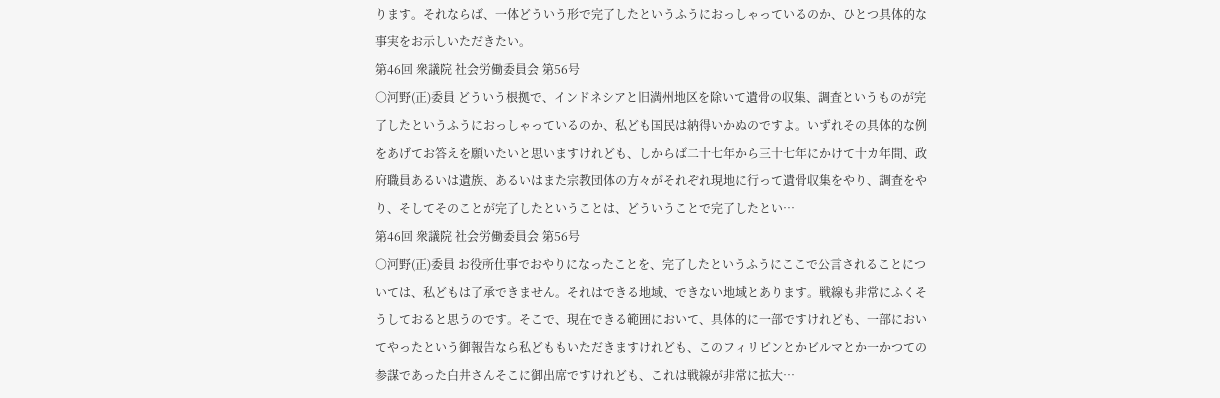ります。それならば、一体どういう形で完了したというふうにおっしゃっているのか、ひとつ具体的な事実をお示しいただきたい。
第46回 衆議院 社会労働委員会 第56号
○河野(正)委員 どういう根拠で、インドネシアと旧満州地区を除いて遺骨の収集、調査というものが完了したというふうにおっしゃっているのか、私ども国民は納得いかぬのですよ。いずれその具体的な例をあげてお答えを願いたいと思いますけれども、しからば二十七年から三十七年にかけて十カ年間、政府職員あるいは遺族、あるいはまた宗教団体の方々がそれぞれ現地に行って遺骨収集をやり、調査をやり、そしてそのことが完了したということは、どういうことで完了したとい…
第46回 衆議院 社会労働委員会 第56号
○河野(正)委員 お役所仕事でおやりになったことを、完了したというふうにここで公言されることについては、私どもは了承できません。それはできる地域、できない地域とあります。戦線も非常にふくそうしておると思うのです。そこで、現在できる範囲において、具体的に一部ですけれども、一部においてやったという御報告なら私どももいただきますけれども、このフィリピンとかビルマとか一かつての参謀であった白井さんそこに御出席ですけれども、これは戦線が非常に拡大…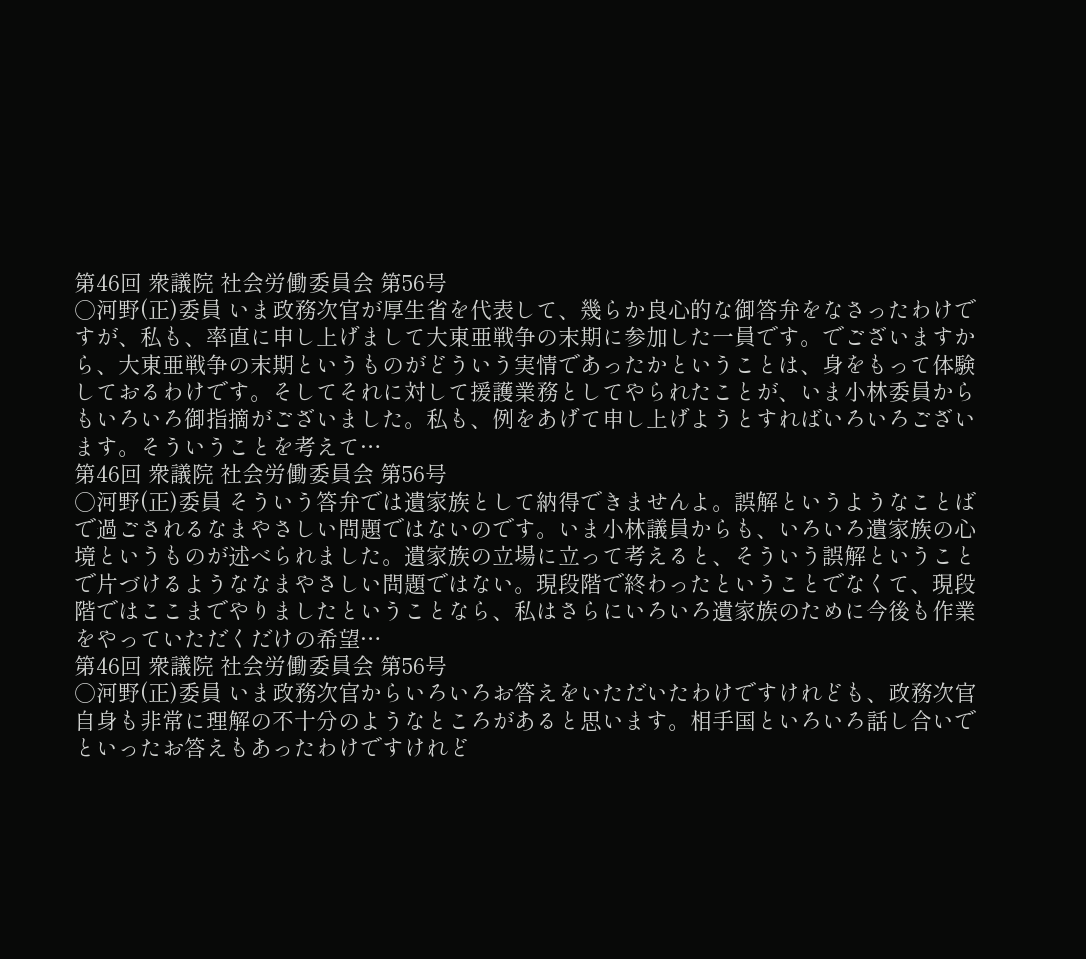第46回 衆議院 社会労働委員会 第56号
○河野(正)委員 いま政務次官が厚生省を代表して、幾らか良心的な御答弁をなさったわけですが、私も、率直に申し上げまして大東亜戦争の末期に参加した一員です。でございますから、大東亜戦争の末期というものがどういう実情であったかということは、身をもって体験しておるわけです。そしてそれに対して援護業務としてやられたことが、いま小林委員からもいろいろ御指摘がございました。私も、例をあげて申し上げようとすればいろいろございます。そういうことを考えて…
第46回 衆議院 社会労働委員会 第56号
○河野(正)委員 そういう答弁では遺家族として納得できませんよ。誤解というようなことばで過ごされるなまやさしい問題ではないのです。いま小林議員からも、いろいろ遺家族の心境というものが述べられました。遺家族の立場に立って考えると、そういう誤解ということで片づけるようななまやさしい問題ではない。現段階で終わったということでなくて、現段階ではここまでやりましたということなら、私はさらにいろいろ遺家族のために今後も作業をやっていただくだけの希望…
第46回 衆議院 社会労働委員会 第56号
○河野(正)委員 いま政務次官からいろいろお答えをいただいたわけですけれども、政務次官自身も非常に理解の不十分のようなところがあると思います。相手国といろいろ話し合いでといったお答えもあったわけですけれど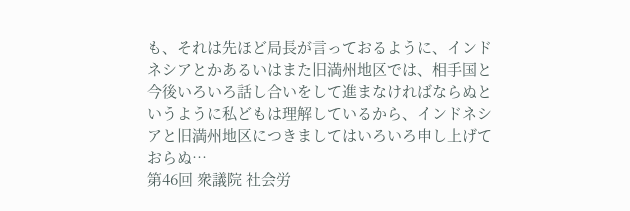も、それは先ほど局長が言っておるように、インドネシアとかあるいはまた旧満州地区では、相手国と今後いろいろ話し合いをして進まなければならぬというように私どもは理解しているから、インドネシアと旧満州地区につきましてはいろいろ申し上げておらぬ…
第46回 衆議院 社会労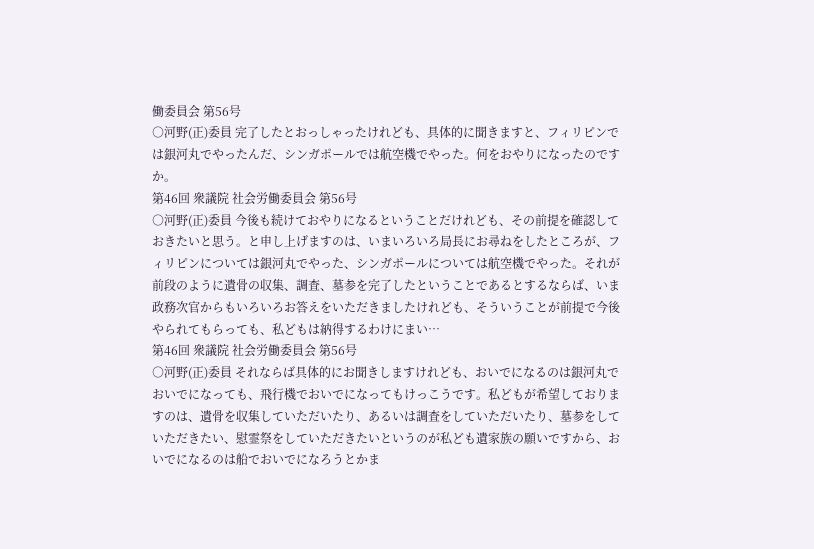働委員会 第56号
○河野(正)委員 完了したとおっしゃったけれども、具体的に聞きますと、フィリピンでは銀河丸でやったんだ、シンガポールでは航空機でやった。何をおやりになったのですか。
第46回 衆議院 社会労働委員会 第56号
○河野(正)委員 今後も続けておやりになるということだけれども、その前提を確認しておきたいと思う。と申し上げますのは、いまいろいろ局長にお尋ねをしたところが、フィリピンについては銀河丸でやった、シンガポールについては航空機でやった。それが前段のように遺骨の収集、調査、墓参を完了したということであるとするならば、いま政務次官からもいろいろお答えをいただきましたけれども、そういうことが前提で今後やられてもらっても、私どもは納得するわけにまい…
第46回 衆議院 社会労働委員会 第56号
○河野(正)委員 それならば具体的にお聞きしますけれども、おいでになるのは銀河丸でおいでになっても、飛行機でおいでになってもけっこうです。私どもが希望しておりますのは、遺骨を収集していただいたり、あるいは調査をしていただいたり、墓参をしていただきたい、慰霊祭をしていただきたいというのが私ども遺家族の願いですから、おいでになるのは船でおいでになろうとかま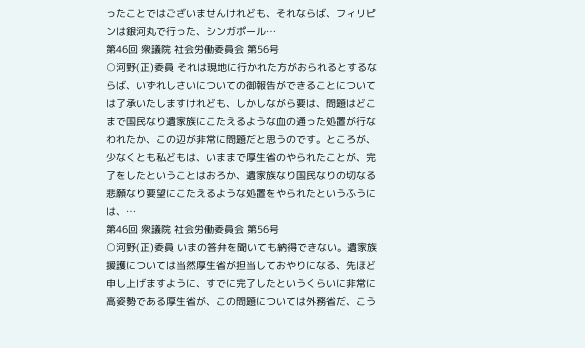ったことではございませんけれども、それならば、フィリピンは銀河丸で行った、シンガポール…
第46回 衆議院 社会労働委員会 第56号
○河野(正)委員 それは現地に行かれた方がおられるとするならば、いずれしさいについての御報告ができることについては了承いたしますけれども、しかしながら要は、問題はどこまで国民なり遺家族にこたえるような血の通った処置が行なわれたか、この辺が非常に問題だと思うのです。ところが、少なくとも私どもは、いままで厚生省のやられたことが、完了をしたということはおろか、遺家族なり国民なりの切なる悲願なり要望にこたえるような処置をやられたというふうには、…
第46回 衆議院 社会労働委員会 第56号
○河野(正)委員 いまの答弁を聞いても納得できない。遺家族援護については当然厚生省が担当しておやりになる、先ほど申し上げますように、すでに完了したというくらいに非常に高姿勢である厚生省が、この問題については外務省だ、こう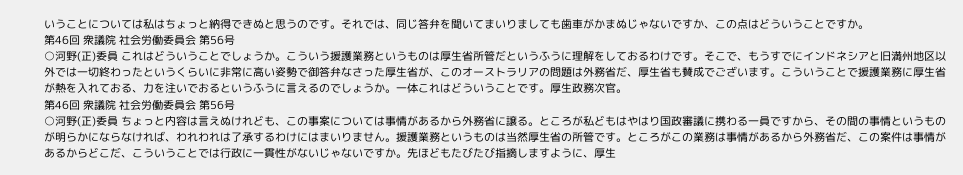いうことについては私はちょっと納得できぬと思うのです。それでは、同じ答弁を聞いてまいりましても歯車がかまぬじゃないですか、この点はどういうことですか。
第46回 衆議院 社会労働委員会 第56号
○河野(正)委員 これはどういうことでしょうか。こういう援護業務というものは厚生省所管だというふうに理解をしておるわけです。そこで、もうすでにインドネシアと旧満州地区以外では一切終わったというくらいに非常に高い姿勢で御答弁なさった厚生省が、このオーストラリアの問題は外務省だ、厚生省も賛成でございます。こういうことで援護業務に厚生省が熱を入れておる、力を注いでおるというふうに言えるのでしょうか。一体これはどういうことです。厚生政務次官。
第46回 衆議院 社会労働委員会 第56号
○河野(正)委員 ちょっと内容は言えぬけれども、この事案については事情があるから外務省に譲る。ところが私どもはやはり国政審議に携わる一員ですから、その間の事情というものが明らかにならなければ、われわれは了承するわけにはまいりません。援護業務というものは当然厚生省の所管です。ところがこの業務は事情があるから外務省だ、この案件は事情があるからどこだ、こういうことでは行政に一貫性がないじゃないですか。先ほどもたびたび指摘しますように、厚生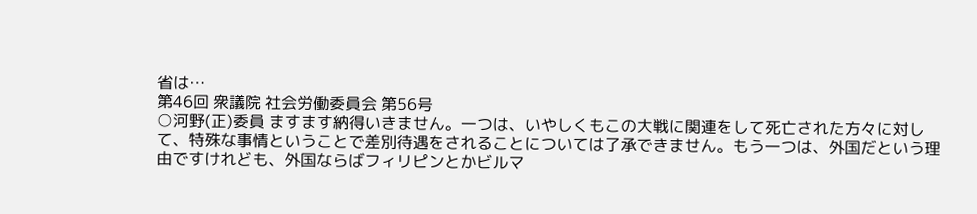省は…
第46回 衆議院 社会労働委員会 第56号
○河野(正)委員 ますます納得いきません。一つは、いやしくもこの大戦に関連をして死亡された方々に対して、特殊な事情ということで差別待遇をされることについては了承できません。もう一つは、外国だという理由ですけれども、外国ならばフィリピンとかビルマ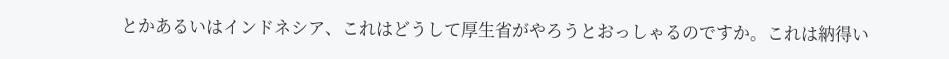とかあるいはインドネシア、これはどうして厚生省がやろうとおっしゃるのですか。これは納得い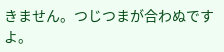きません。つじつまが合わぬですよ。